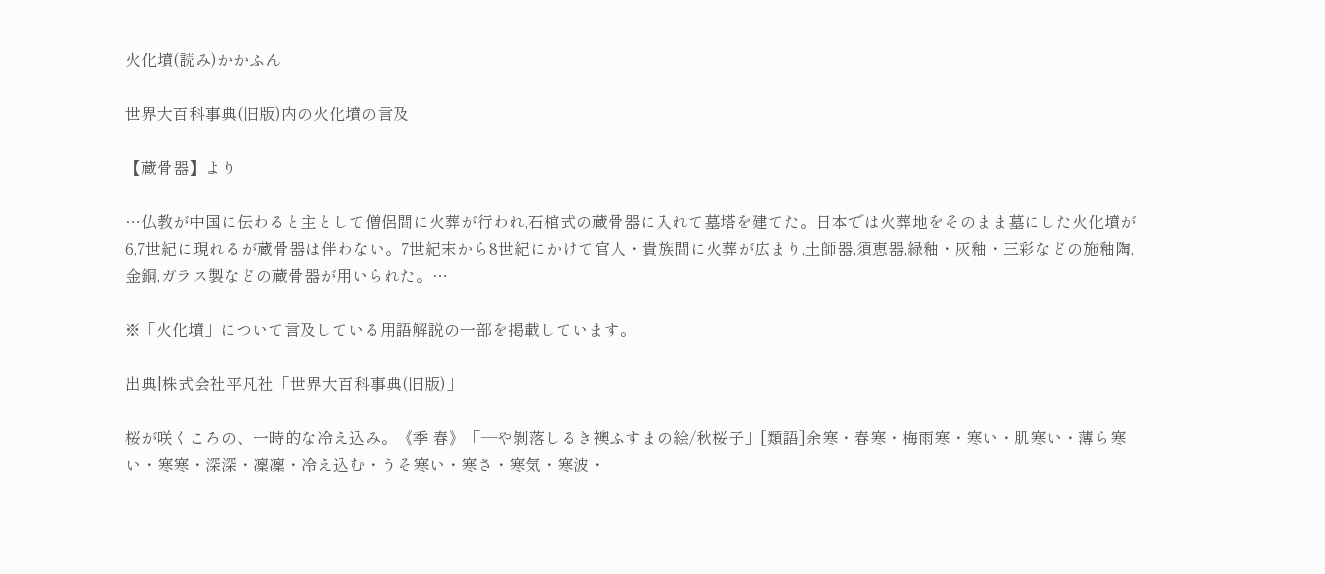火化墳(読み)かかふん

世界大百科事典(旧版)内の火化墳の言及

【蔵骨器】より

…仏教が中国に伝わると主として僧侶間に火葬が行われ,石棺式の蔵骨器に入れて墓塔を建てた。日本では火葬地をそのまま墓にした火化墳が6,7世紀に現れるが蔵骨器は伴わない。7世紀末から8世紀にかけて官人・貴族間に火葬が広まり,土師器,須恵器,緑釉・灰釉・三彩などの施釉陶,金銅,ガラス製などの蔵骨器が用いられた。…

※「火化墳」について言及している用語解説の一部を掲載しています。

出典|株式会社平凡社「世界大百科事典(旧版)」

桜が咲くころの、一時的な冷え込み。《季 春》「―や剝落しるき襖ふすまの絵/秋桜子」[類語]余寒・春寒・梅雨寒・寒い・肌寒い・薄ら寒い・寒寒・深深・凜凜・冷え込む・うそ寒い・寒さ・寒気・寒波・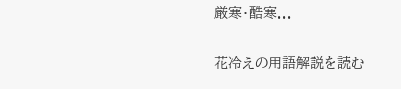厳寒・酷寒...

花冷えの用語解説を読む